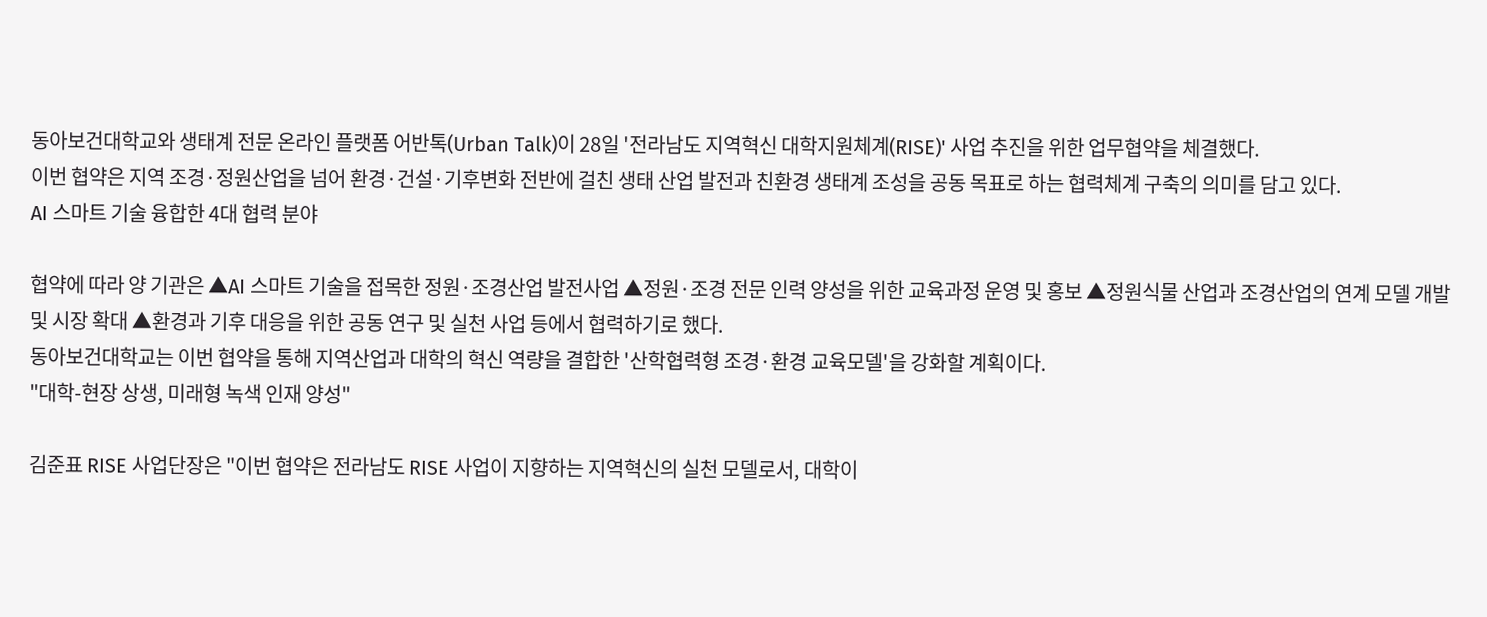동아보건대학교와 생태계 전문 온라인 플랫폼 어반톡(Urban Talk)이 28일 '전라남도 지역혁신 대학지원체계(RISE)' 사업 추진을 위한 업무협약을 체결했다.
이번 협약은 지역 조경·정원산업을 넘어 환경·건설·기후변화 전반에 걸친 생태 산업 발전과 친환경 생태계 조성을 공동 목표로 하는 협력체계 구축의 의미를 담고 있다.
AI 스마트 기술 융합한 4대 협력 분야

협약에 따라 양 기관은 ▲AI 스마트 기술을 접목한 정원·조경산업 발전사업 ▲정원·조경 전문 인력 양성을 위한 교육과정 운영 및 홍보 ▲정원식물 산업과 조경산업의 연계 모델 개발 및 시장 확대 ▲환경과 기후 대응을 위한 공동 연구 및 실천 사업 등에서 협력하기로 했다.
동아보건대학교는 이번 협약을 통해 지역산업과 대학의 혁신 역량을 결합한 '산학협력형 조경·환경 교육모델'을 강화할 계획이다.
"대학-현장 상생, 미래형 녹색 인재 양성"

김준표 RISE 사업단장은 "이번 협약은 전라남도 RISE 사업이 지향하는 지역혁신의 실천 모델로서, 대학이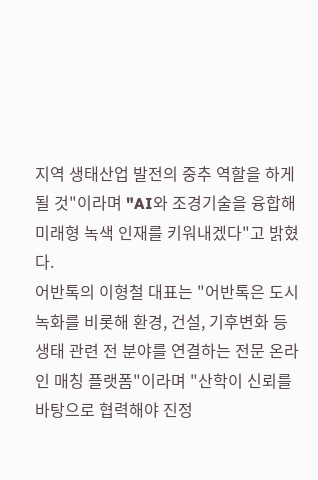지역 생태산업 발전의 중추 역할을 하게 될 것"이라며 "AI와 조경기술을 융합해 미래형 녹색 인재를 키워내겠다"고 밝혔다.
어반톡의 이형철 대표는 "어반톡은 도시 녹화를 비롯해 환경, 건설, 기후변화 등 생태 관련 전 분야를 연결하는 전문 온라인 매칭 플랫폼"이라며 "산학이 신뢰를 바탕으로 협력해야 진정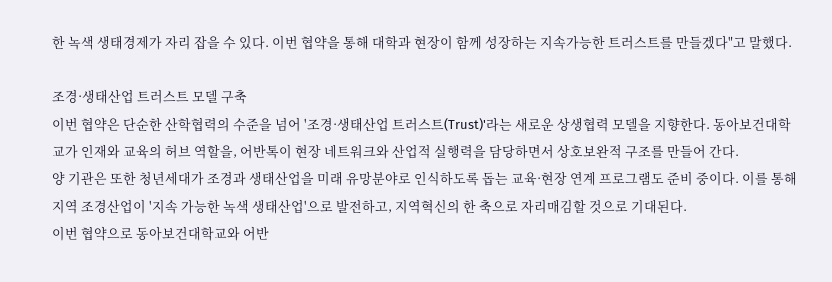한 녹색 생태경제가 자리 잡을 수 있다. 이번 협약을 통해 대학과 현장이 함께 성장하는 지속가능한 트러스트를 만들겠다"고 말했다.

조경·생태산업 트러스트 모델 구축
이번 협약은 단순한 산학협력의 수준을 넘어 '조경·생태산업 트러스트(Trust)'라는 새로운 상생협력 모델을 지향한다. 동아보건대학교가 인재와 교육의 허브 역할을, 어반톡이 현장 네트워크와 산업적 실행력을 담당하면서 상호보완적 구조를 만들어 간다.
양 기관은 또한 청년세대가 조경과 생태산업을 미래 유망분야로 인식하도록 돕는 교육·현장 연계 프로그램도 준비 중이다. 이를 통해 지역 조경산업이 '지속 가능한 녹색 생태산업'으로 발전하고, 지역혁신의 한 축으로 자리매김할 것으로 기대된다.
이번 협약으로 동아보건대학교와 어반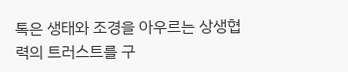톡은 생태와 조경을 아우르는 상생협력의 트러스트를 구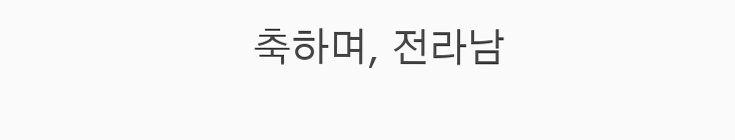축하며, 전라남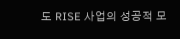도 RISE 사업의 성공적 모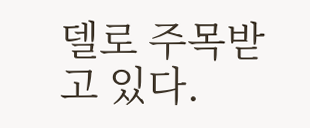델로 주목받고 있다.